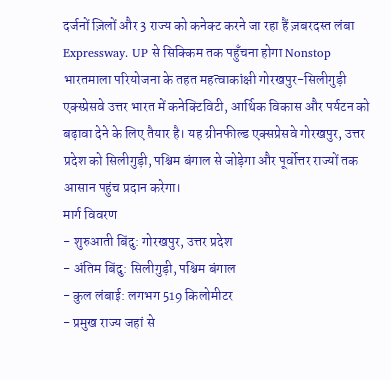दर्जनों ज़िलों और 3 राज्य को कनेक्ट करने जा रहा हैं ज़बरदस्त लंबा Expressway. UP से सिक्किम तक पहुँचना होगा Nonstop
भारतमाला परियोजना के तहत महत्वाकांक्षी गोरखपुर-सिलीगुड़ी एक्स्प्रेसवे उत्तर भारत में कनेक्टिविटी, आर्थिक विकास और पर्यटन को बढ़ावा देने के लिए तैयार है। यह ग्रीनफील्ड एक्सप्रेसवे गोरखपुर, उत्तर प्रदेश को सिलीगुड़ी, पश्चिम बंगाल से जोड़ेगा और पूर्वोत्तर राज्यों तक आसान पहुंच प्रदान करेगा।
मार्ग विवरण
- शुरुआती बिंदु: गोरखपुर, उत्तर प्रदेश
- अंतिम बिंदु: सिलीगुड़ी, पश्चिम बंगाल
- कुल लंबाई: लगभग 519 किलोमीटर
- प्रमुख राज्य जहां से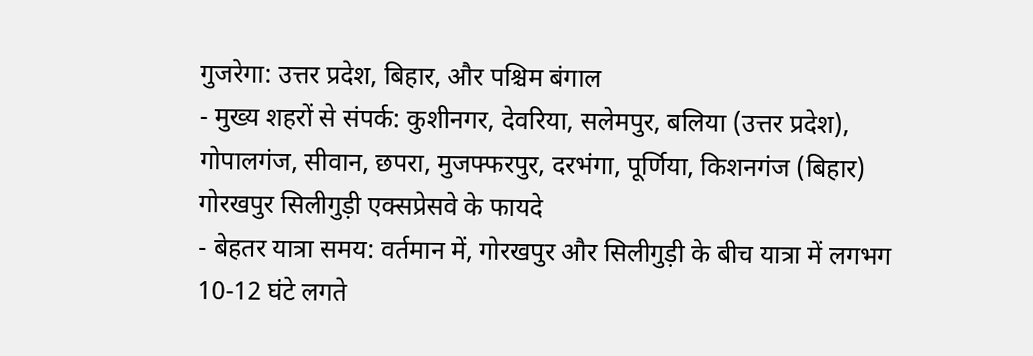गुजरेगा: उत्तर प्रदेश, बिहार, और पश्चिम बंगाल
- मुख्य शहरों से संपर्क: कुशीनगर, देवरिया, सलेमपुर, बलिया (उत्तर प्रदेश), गोपालगंज, सीवान, छपरा, मुजफ्फरपुर, दरभंगा, पूर्णिया, किशनगंज (बिहार)
गोरखपुर सिलीगुड़ी एक्सप्रेसवे के फायदे
- बेहतर यात्रा समय: वर्तमान में, गोरखपुर और सिलीगुड़ी के बीच यात्रा में लगभग 10-12 घंटे लगते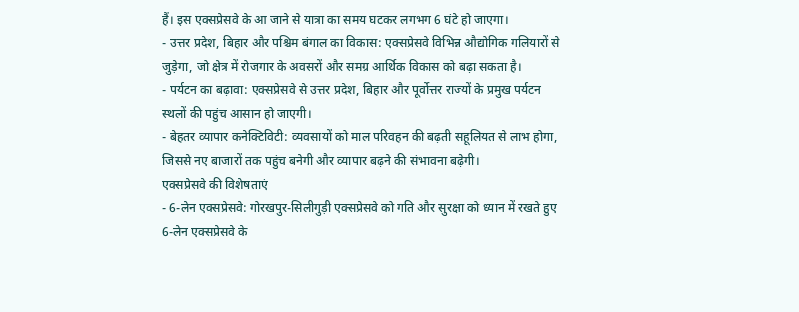हैं। इस एक्सप्रेसवे के आ जाने से यात्रा का समय घटकर लगभग 6 घंटे हो जाएगा।
- उत्तर प्रदेश, बिहार और पश्चिम बंगाल का विकास: एक्सप्रेसवे विभिन्न औद्योगिक गलियारों से जुड़ेगा, जो क्षेत्र में रोजगार के अवसरों और समग्र आर्थिक विकास को बढ़ा सकता है।
- पर्यटन का बढ़ावा: एक्सप्रेसवे से उत्तर प्रदेश, बिहार और पूर्वोत्तर राज्यों के प्रमुख पर्यटन स्थलों की पहुंच आसान हो जाएगी।
- बेहतर व्यापार कनेक्टिविटी: व्यवसायों को माल परिवहन की बढ़ती सहूलियत से लाभ होगा, जिससे नए बाजारों तक पहुंच बनेगी और व्यापार बढ़ने की संभावना बढ़ेगी।
एक्सप्रेसवे की विशेषताएं
- 6-लेन एक्सप्रेसवे: गोरखपुर-सिलीगुड़ी एक्सप्रेसवे को गति और सुरक्षा को ध्यान में रखते हुए 6-लेन एक्सप्रेसवे के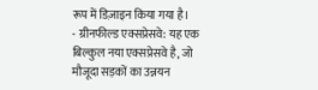रूप में डिज़ाइन किया गया है।
- ग्रीनफील्ड एक्सप्रेसवे: यह एक बिल्कुल नया एक्सप्रेसवे है, जो मौजूदा सड़कों का उन्नयन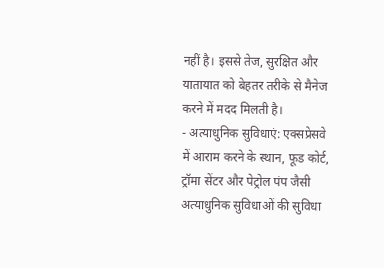नहीं है। इससे तेज, सुरक्षित और यातायात को बेहतर तरीके से मैनेज करने में मदद मिलती है।
- अत्याधुनिक सुविधाएं: एक्सप्रेसवे में आराम करने के स्थान, फूड कोर्ट, ट्रॉमा सेंटर और पेट्रोल पंप जैसी अत्याधुनिक सुविधाओं की सुविधा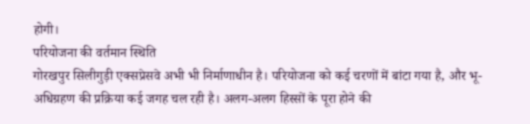होगी।
परियोजना की वर्तमान स्थिति
गोरखपुर सिलीगुड़ी एक्सप्रेसवे अभी भी निर्माणाधीन है। परियोजना को कई चरणों में बांटा गया है, और भू-अधिग्रहण की प्रक्रिया कई जगह चल रही है। अलग-अलग हिस्सों के पूरा होने की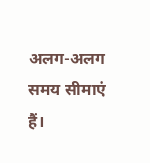अलग-अलग समय सीमाएं हैं।